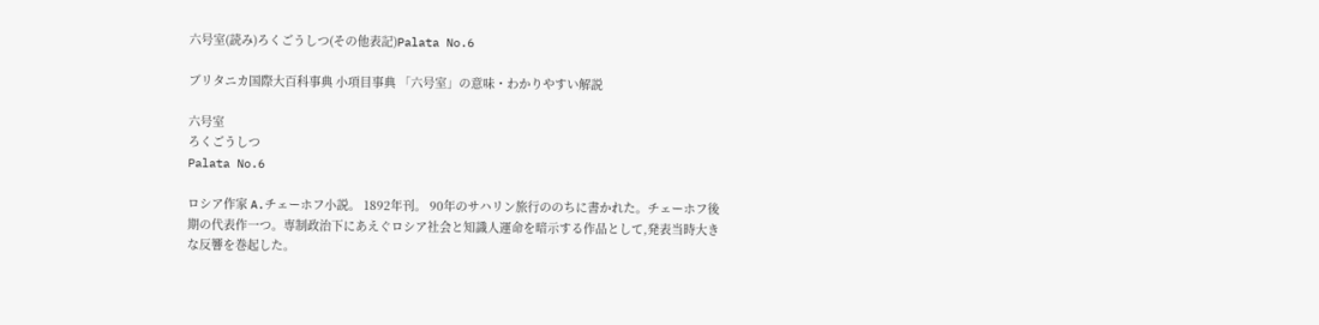六号室(読み)ろくごうしつ(その他表記)Palata No.6

ブリタニカ国際大百科事典 小項目事典 「六号室」の意味・わかりやすい解説

六号室
ろくごうしつ
Palata No.6

ロシア作家 A.チェーホフ小説。 1892年刊。 90年のサハリン旅行ののちに書かれた。チェーホフ後期の代表作一つ。専制政治下にあえぐロシア社会と知識人運命を暗示する作品として,発表当時大きな反響を巻起した。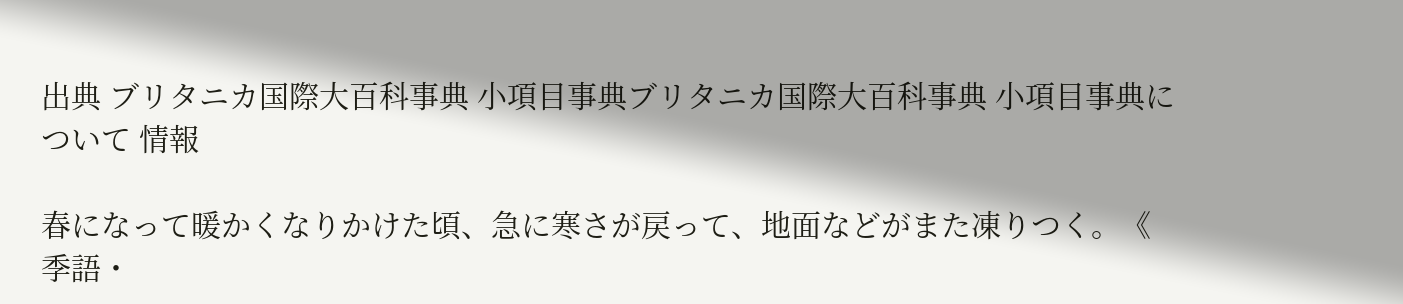出典 ブリタニカ国際大百科事典 小項目事典ブリタニカ国際大百科事典 小項目事典について 情報

春になって暖かくなりかけた頃、急に寒さが戻って、地面などがまた凍りつく。《 季語・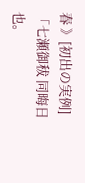春 》[初出の実例]「七瀬御秡 同晦日也。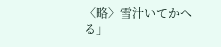〈略〉雪汁いてかへる」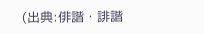(出典:俳諧・誹諧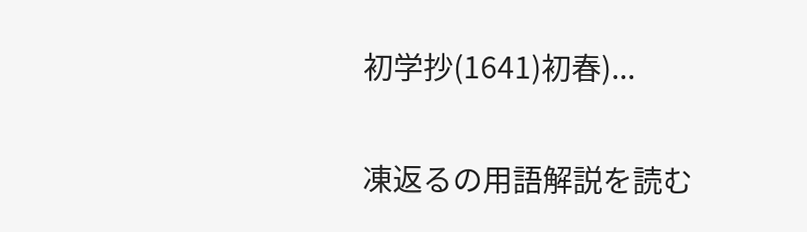初学抄(1641)初春)...

凍返るの用語解説を読む